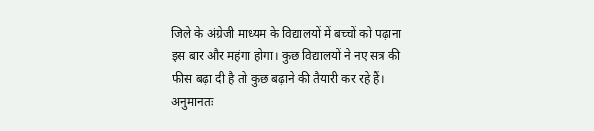जिले के अंग्रेजी माध्यम के विद्यालयों में बच्चों को पढ़ाना इस बार और महंगा होगा। कुछ विद्यालयों ने नए सत्र की फीस बढ़ा दी है तो कुछ बढ़ाने की तैयारी कर रहे हैं। अनुमानतः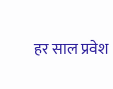हर साल प्रवेश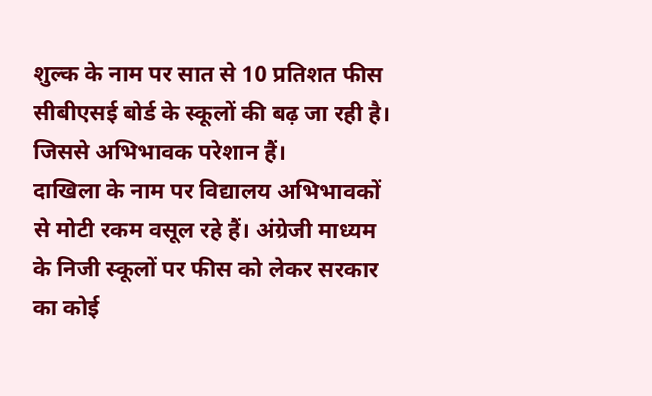शुल्क के नाम पर सात से 10 प्रतिशत फीस सीबीएसई बोर्ड के स्कूलों की बढ़ जा रही है। जिससे अभिभावक परेशान हैं।
दाखिला के नाम पर विद्यालय अभिभावकों से मोटी रकम वसूल रहे हैं। अंग्रेजी माध्यम के निजी स्कूलों पर फीस को लेकर सरकार का कोई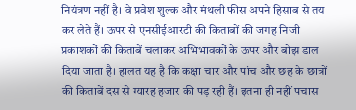नियंत्रण नहीं है। वे प्रवेश शुल्क और मंथली फीस अपने हिसाब से तय कर लेते हैं। ऊपर से एनसीईआरटी की किताबों की जगह निजी प्रकाशकों की किताबें चलाकर अभिभावकों के ऊपर और बोझ डाल दिया जाता है। हालत यह है कि कक्षा चार और पांच और छह के छात्रों की किताबें दस से ग्यारह हजार की पड़ रही हैं। इतना ही नहीं पचास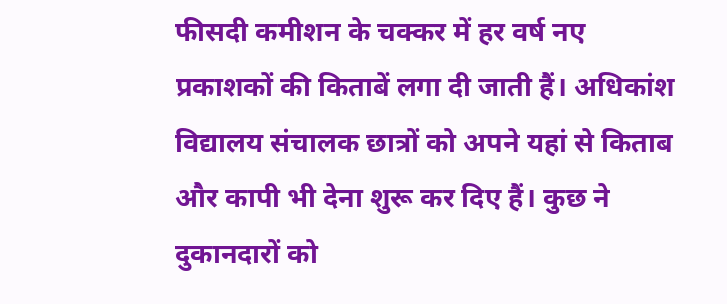फीसदी कमीशन के चक्कर में हर वर्ष नए प्रकाशकों की किताबें लगा दी जाती हैं। अधिकांश विद्यालय संचालक छात्रों को अपने यहां से किताब और कापी भी देना शुरू कर दिए हैं। कुछ ने दुकानदारों को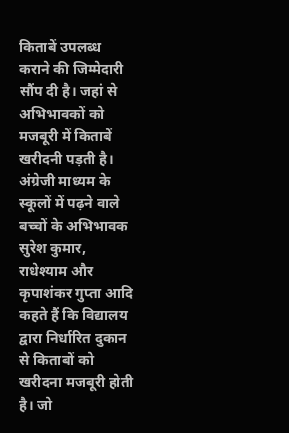किताबें उपलब्ध कराने की जिम्मेदारी सौंप दी है। जहां से अभिभावकों को मजबूरी में किताबें खरीदनी पड़ती है। अंग्रेजी माध्यम के स्कूलों में पढ़ने वाले बच्चों के अभिभावक सुरेश कुमार, राधेश्याम और कृपाशंकर गुप्ता आदि कहते हैं कि विद्यालय द्वारा निर्धारित दुकान से किताबों को खरीदना मजबूरी होती है। जो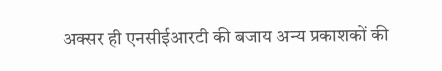अक्सर ही एनसीईआरटी की बजाय अन्य प्रकाशकों की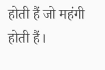होती हैं जो महंगी होती हैं।